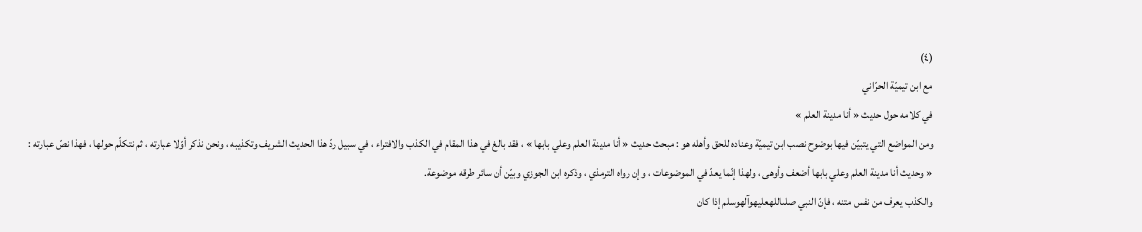(٤)
مع ابن تيميّة الحرّاني
في كلامه حول حديث « أنا مدينة العلم »
ومن المواضع التي يتبيّن فيها بوضوح نصب ابن تيميّة وعناده للحق وأهله هو : مبحث حديث « أنا مدينة العلم وعلي بابها » ، فقد بالغ في هذا المقام في الكذب والافتراء ، في سبيل ردّ هذا الحديث الشريف وتكذيبه ، ونحن نذكر أوّلا عبارته ، ثم نتكلّم حولها ، فهذا نصّ عبارته :
« وحديث أنا مدينة العلم وعلي بابها أضعف وأوهى ، ولهذا إنّما يعدّ في الموضوعات ، وإن رواه الترمذي ، وذكره ابن الجوزي وبيّن أن سائر طرقه موضوعة.
والكذب يعرف من نفس متنه ، فإنّ النبي صلىاللهعليهوآلهوسلم إذا كان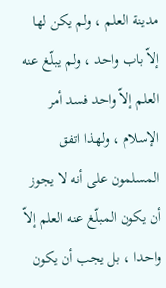مدينة العلم ، ولم يكن لها إلاّ باب واحد ، ولم يبلّغ عنه العلم إلاّ واحد فسد أمر الإسلام ، ولهذا اتفق المسلمون على أنه لا يجوز أن يكون المبلّغ عنه العلم إلاّ واحدا ، بل يجب أن يكون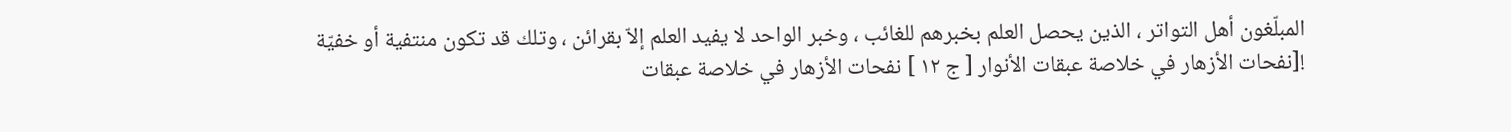المبلّغون أهل التواتر ، الذين يحصل العلم بخبرهم للغائب ، وخبر الواحد لا يفيد العلم إلاّ بقرائن ، وتلك قد تكون منتفية أو خفيّة
![نفحات الأزهار في خلاصة عبقات الأنوار [ ج ١٢ ] نفحات الأزهار في خلاصة عبقات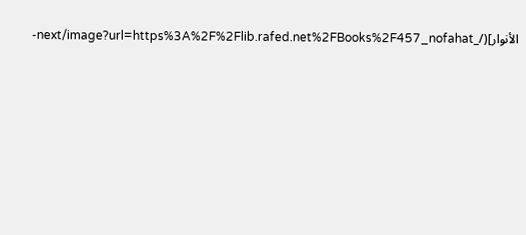الأنوار](/_next/image?url=https%3A%2F%2Flib.rafed.net%2FBooks%2F457_nofahat-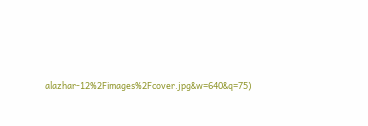alazhar-12%2Fimages%2Fcover.jpg&w=640&q=75)